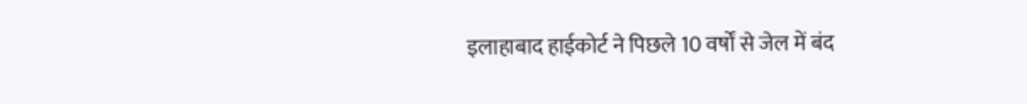इलाहाबाद हाईकोर्ट ने पिछले 10 वर्षों से जेल में बंद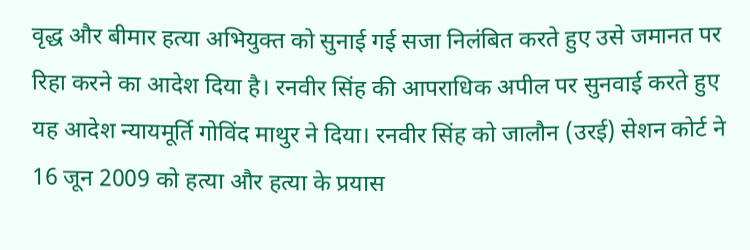वृद्ध और बीमार हत्या अभियुक्त को सुनाई गई सजा निलंबित करते हुए उसे जमानत पर रिहा करने का आदेश दिया है। रनवीर सिंह की आपराधिक अपील पर सुनवाई करते हुए यह आदेश न्यायमूर्ति गोविंद माथुर ने दिया। रनवीर सिंह को जालौन (उरई) सेशन कोर्ट ने 16 जून 2009 को हत्या और हत्या के प्रयास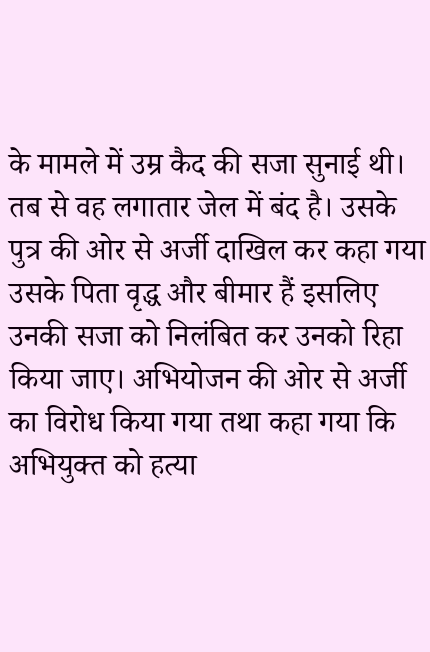के मामले में उम्र कैद की सजा सुनाई थी। तब से वह लगातार जेल में बंद है। उसके पुत्र की ओर से अर्जी दाखिल कर कहा गया उसके पिता वृद्ध और बीमार हैं इसलिए उनकी सजा को निलंबित कर उनको रिहा किया जाए। अभियोजन की ओर से अर्जी का विरोध किया गया तथा कहा गया कि अभियुक्त को हत्या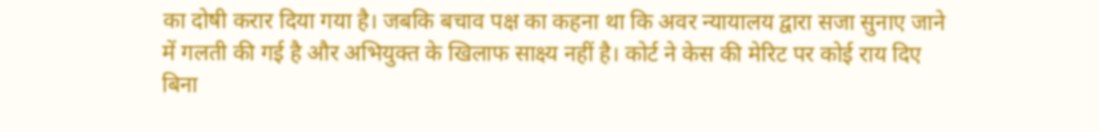का दोषी करार दिया गया है। जबकि बचाव पक्ष का कहना था कि अवर न्यायालय द्वारा सजा सुनाए जाने में गलती की गई है और अभियुक्त के खिलाफ साक्ष्य नहीं है। कोर्ट ने केस की मेरिट पर कोई राय दिए बिना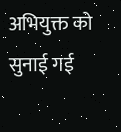अभियुक्त को सुनाई गई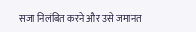सजा निलंबित करने और उसे जमानत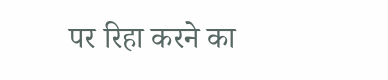पर रिहा करने का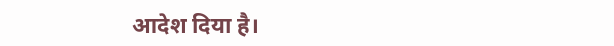आदेश दिया है।